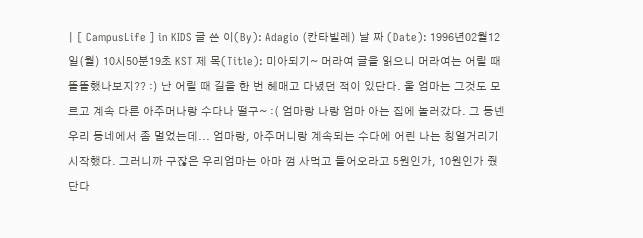| [ CampusLife ] in KIDS 글 쓴 이(By): Adagio (칸타빌레) 날 짜 (Date): 1996년02월12일(월) 10시50분19초 KST 제 목(Title): 미아되기~ 머라여 글을 읽으니 머라여는 어릴 때 똘똘했나보지?? :) 난 어릴 때 길을 한 번 헤매고 다녔던 적이 있단다. 울 엄마는 그것도 모르고 계속 다른 아주머나랑 수다나 떨구~ :( 엄마랑 나랑 엄마 아는 집에 놀러갔다. 그 동넨 우리 동네에서 좀 멀었는데... 엄마랑, 아주머니랑 계속되는 수다에 어린 나는 칭얼거리기 시작했다. 그러니까 구잖은 우리엄마는 아마 껌 사먹고 들어오라고 5원인가, 10원인가 줬단다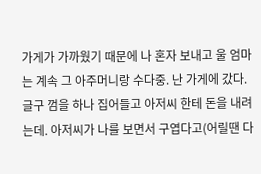가게가 가까웠기 때문에 나 혼자 보내고 울 엄마는 계속 그 아주머니랑 수다중. 난 가게에 갔다. 글구 껌을 하나 집어들고 아저씨 한테 돈을 내려는데. 아저씨가 나를 보면서 구엽다고(어릴땐 다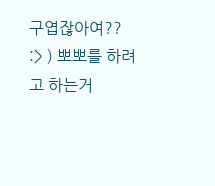구엽잖아여?? :> ) 뽀뽀를 하려고 하는거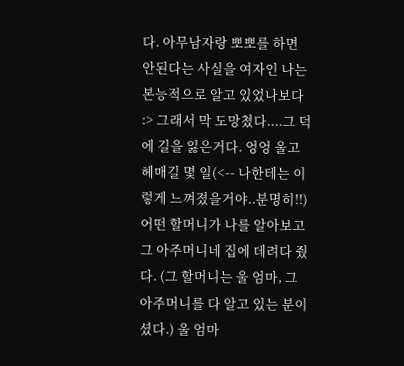다. 아무남자랑 뽀뽀를 하면 안된다는 사실을 여자인 나는 본능적으로 알고 있었나보다 :> 그래서 막 도망쳤다....그 덕에 길을 잃은거다. 엉엉 울고 헤매길 몇 일(<-- 나한테는 이렇게 느껴졌을거야..분명히!!) 어떤 할머니가 나를 알아보고 그 아주머니네 집에 데려다 줬다. (그 할머니는 울 엄마, 그 아주머니를 다 알고 있는 분이셨다.) 울 엄마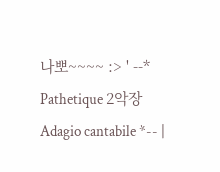나뽀~~~~ :> ' --* Pathetique 2악장 Adagio cantabile *-- |